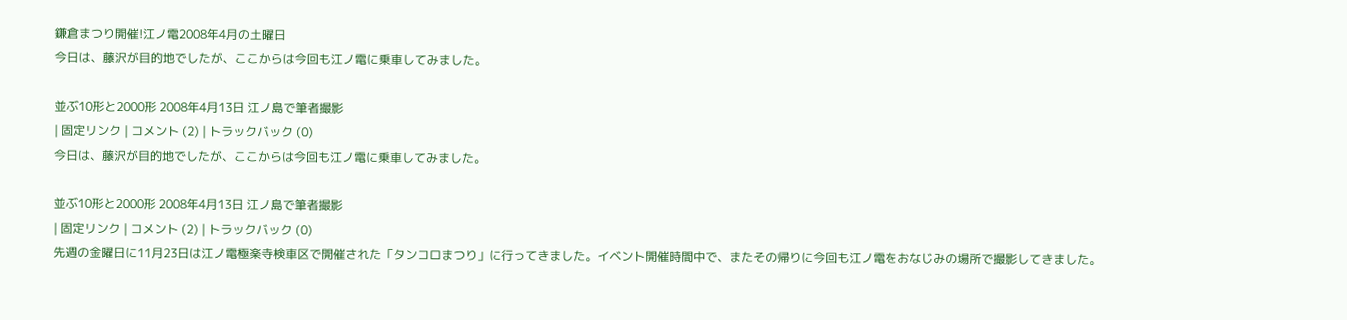鎌倉まつり開催!江ノ電2008年4月の土曜日
今日は、藤沢が目的地でしたが、ここからは今回も江ノ電に乗車してみました。

並ぶ10形と2000形 2008年4月13日 江ノ島で筆者撮影
| 固定リンク | コメント (2) | トラックバック (0)
今日は、藤沢が目的地でしたが、ここからは今回も江ノ電に乗車してみました。

並ぶ10形と2000形 2008年4月13日 江ノ島で筆者撮影
| 固定リンク | コメント (2) | トラックバック (0)
先週の金曜日に11月23日は江ノ電極楽寺検車区で開催された「タンコロまつり」に行ってきました。イベント開催時間中で、またその帰りに今回も江ノ電をおなじみの場所で撮影してきました。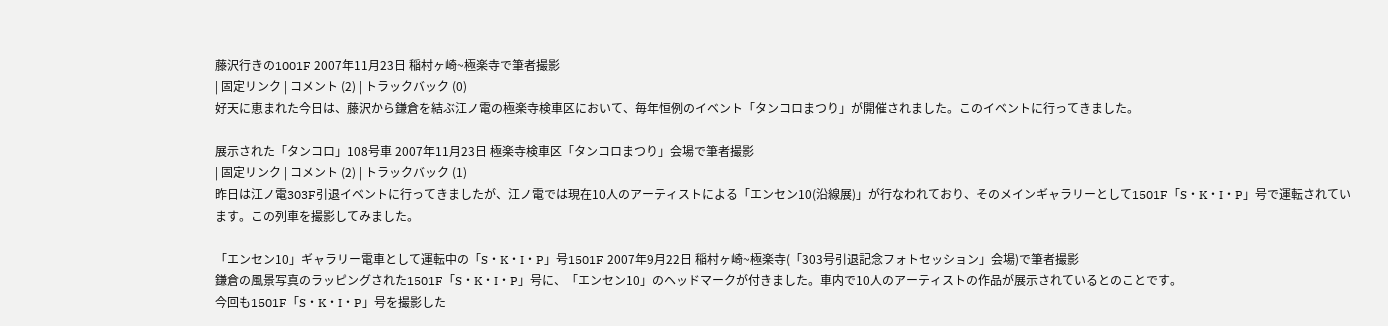藤沢行きの1001F 2007年11月23日 稲村ヶ崎~極楽寺で筆者撮影
| 固定リンク | コメント (2) | トラックバック (0)
好天に恵まれた今日は、藤沢から鎌倉を結ぶ江ノ電の極楽寺検車区において、毎年恒例のイベント「タンコロまつり」が開催されました。このイベントに行ってきました。

展示された「タンコロ」108号車 2007年11月23日 極楽寺検車区「タンコロまつり」会場で筆者撮影
| 固定リンク | コメント (2) | トラックバック (1)
昨日は江ノ電303F引退イベントに行ってきましたが、江ノ電では現在10人のアーティストによる「エンセン10(沿線展)」が行なわれており、そのメインギャラリーとして1501F「S・K・I・P」号で運転されています。この列車を撮影してみました。

「エンセン10」ギャラリー電車として運転中の「S・K・I・P」号1501F 2007年9月22日 稲村ヶ崎~極楽寺(「303号引退記念フォトセッション」会場)で筆者撮影
鎌倉の風景写真のラッピングされた1501F「S・K・I・P」号に、「エンセン10」のヘッドマークが付きました。車内で10人のアーティストの作品が展示されているとのことです。
今回も1501F「S・K・I・P」号を撮影した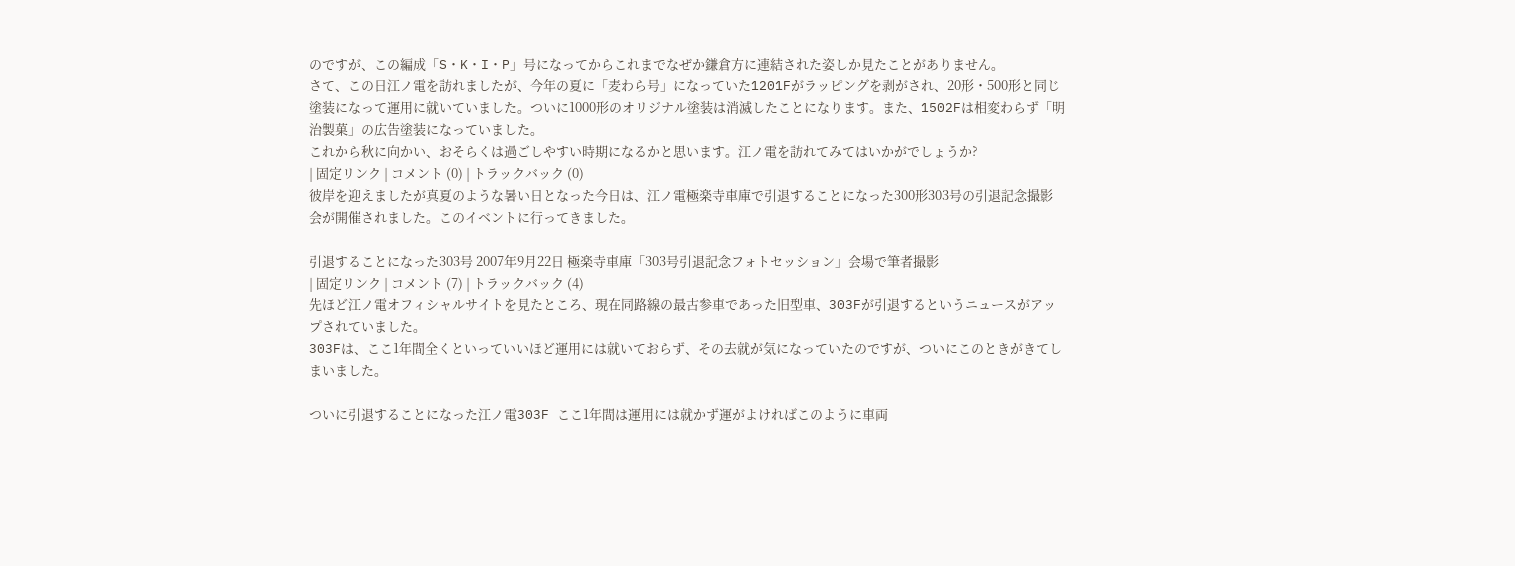のですが、この編成「S・K・I・P」号になってからこれまでなぜか鎌倉方に連結された姿しか見たことがありません。
さて、この日江ノ電を訪れましたが、今年の夏に「麦わら号」になっていた1201Fがラッピングを剥がされ、20形・500形と同じ塗装になって運用に就いていました。ついに1000形のオリジナル塗装は消滅したことになります。また、1502Fは相変わらず「明治製菓」の広告塗装になっていました。
これから秋に向かい、おそらくは過ごしやすい時期になるかと思います。江ノ電を訪れてみてはいかがでしょうか?
| 固定リンク | コメント (0) | トラックバック (0)
彼岸を迎えましたが真夏のような暑い日となった今日は、江ノ電極楽寺車庫で引退することになった300形303号の引退記念撮影会が開催されました。このイベントに行ってきました。

引退することになった303号 2007年9月22日 極楽寺車庫「303号引退記念フォトセッション」会場で筆者撮影
| 固定リンク | コメント (7) | トラックバック (4)
先ほど江ノ電オフィシャルサイトを見たところ、現在同路線の最古参車であった旧型車、303Fが引退するというニュースがアップされていました。
303Fは、ここ1年間全くといっていいほど運用には就いておらず、その去就が気になっていたのですが、ついにこのときがきてしまいました。

ついに引退することになった江ノ電303F ここ1年間は運用には就かず運がよければこのように車両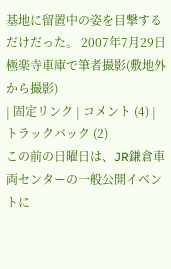基地に留置中の姿を目撃するだけだった。 2007年7月29日 極楽寺車庫で筆者撮影(敷地外から撮影)
| 固定リンク | コメント (4) | トラックバック (2)
この前の日曜日は、JR鎌倉車両センターの一般公開イベントに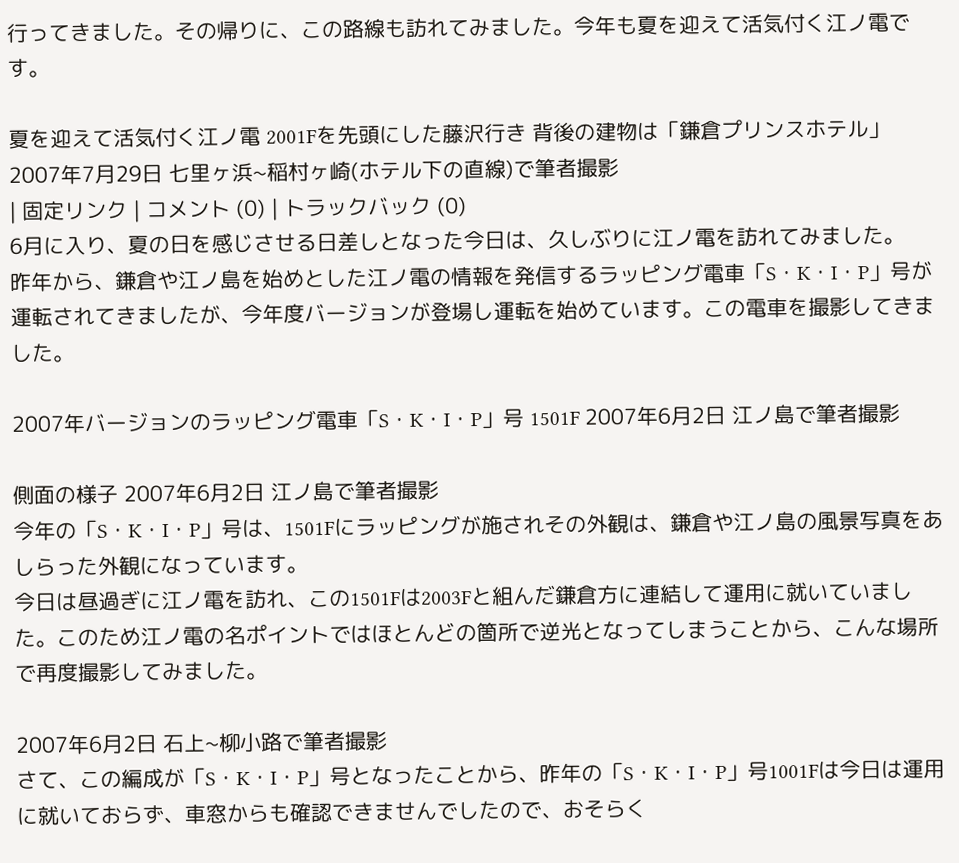行ってきました。その帰りに、この路線も訪れてみました。今年も夏を迎えて活気付く江ノ電です。

夏を迎えて活気付く江ノ電 2001Fを先頭にした藤沢行き 背後の建物は「鎌倉プリンスホテル」 2007年7月29日 七里ヶ浜~稲村ヶ崎(ホテル下の直線)で筆者撮影
| 固定リンク | コメント (0) | トラックバック (0)
6月に入り、夏の日を感じさせる日差しとなった今日は、久しぶりに江ノ電を訪れてみました。
昨年から、鎌倉や江ノ島を始めとした江ノ電の情報を発信するラッピング電車「S・K・I・P」号が運転されてきましたが、今年度バージョンが登場し運転を始めています。この電車を撮影してきました。

2007年バージョンのラッピング電車「S・K・I・P」号 1501F 2007年6月2日 江ノ島で筆者撮影

側面の様子 2007年6月2日 江ノ島で筆者撮影
今年の「S・K・I・P」号は、1501Fにラッピングが施されその外観は、鎌倉や江ノ島の風景写真をあしらった外観になっています。
今日は昼過ぎに江ノ電を訪れ、この1501Fは2003Fと組んだ鎌倉方に連結して運用に就いていました。このため江ノ電の名ポイントではほとんどの箇所で逆光となってしまうことから、こんな場所で再度撮影してみました。

2007年6月2日 石上~柳小路で筆者撮影
さて、この編成が「S・K・I・P」号となったことから、昨年の「S・K・I・P」号1001Fは今日は運用に就いておらず、車窓からも確認できませんでしたので、おそらく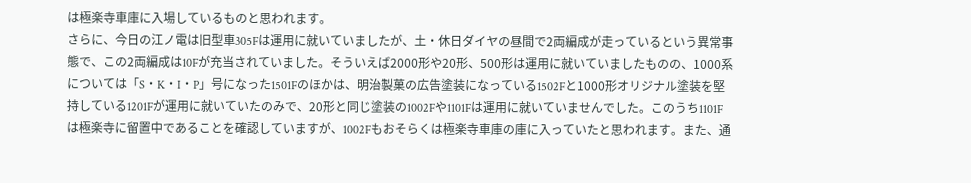は極楽寺車庫に入場しているものと思われます。
さらに、今日の江ノ電は旧型車305Fは運用に就いていましたが、土・休日ダイヤの昼間で2両編成が走っているという異常事態で、この2両編成は10Fが充当されていました。そういえば2000形や20形、500形は運用に就いていましたものの、1000系については「S・K・I・P」号になった1501Fのほかは、明治製菓の広告塗装になっている1502Fと1000形オリジナル塗装を堅持している1201Fが運用に就いていたのみで、20形と同じ塗装の1002Fや1101Fは運用に就いていませんでした。このうち1101Fは極楽寺に留置中であることを確認していますが、1002Fもおそらくは極楽寺車庫の庫に入っていたと思われます。また、通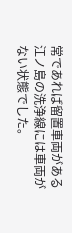常であれば留置車両がある江ノ島の洗浄線には車両がない状態でした。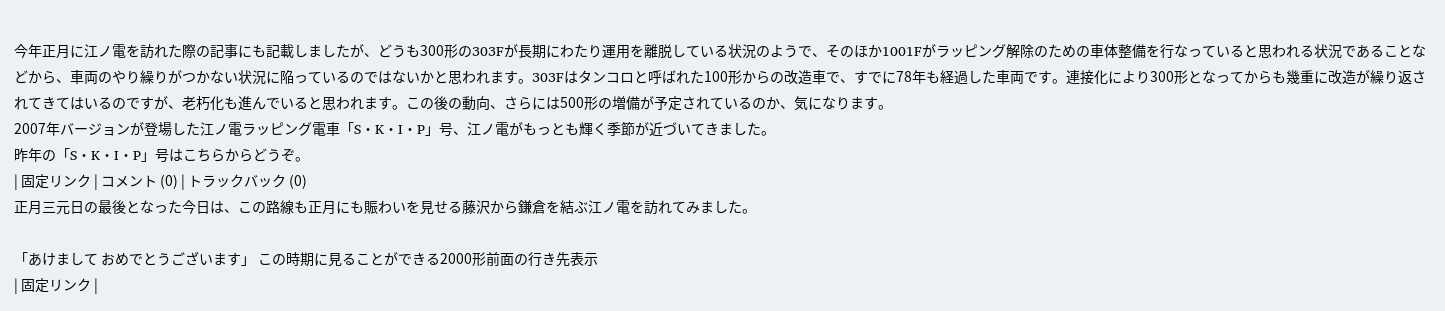今年正月に江ノ電を訪れた際の記事にも記載しましたが、どうも300形の303Fが長期にわたり運用を離脱している状況のようで、そのほか1001Fがラッピング解除のための車体整備を行なっていると思われる状況であることなどから、車両のやり繰りがつかない状況に陥っているのではないかと思われます。303Fはタンコロと呼ばれた100形からの改造車で、すでに78年も経過した車両です。連接化により300形となってからも幾重に改造が繰り返されてきてはいるのですが、老朽化も進んでいると思われます。この後の動向、さらには500形の増備が予定されているのか、気になります。
2007年バージョンが登場した江ノ電ラッピング電車「S・K・I・P」号、江ノ電がもっとも輝く季節が近づいてきました。
昨年の「S・K・I・P」号はこちらからどうぞ。
| 固定リンク | コメント (0) | トラックバック (0)
正月三元日の最後となった今日は、この路線も正月にも賑わいを見せる藤沢から鎌倉を結ぶ江ノ電を訪れてみました。

「あけまして おめでとうございます」 この時期に見ることができる2000形前面の行き先表示
| 固定リンク |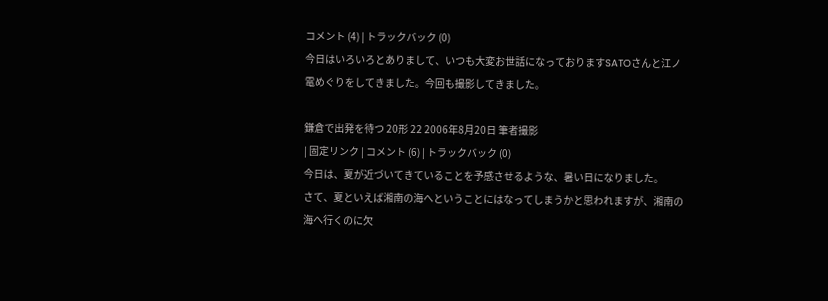コメント (4) | トラックバック (0)
今日はいろいろとありまして、いつも大変お世話になっておりますSATOさんと江ノ電めぐりをしてきました。今回も撮影してきました。

鎌倉で出発を待つ 20形 22 2006年8月20日 筆者撮影
| 固定リンク | コメント (6) | トラックバック (0)
今日は、夏が近づいてきていることを予感させるような、暑い日になりました。
さて、夏といえば湘南の海へということにはなってしまうかと思われますが、湘南の海へ行くのに欠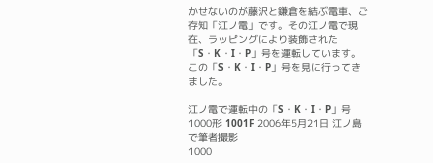かせないのが藤沢と鎌倉を結ぶ電車、ご存知「江ノ電」です。その江ノ電で現在、ラッピングにより装飾された「S・K・I・P」号を運転しています。この「S・K・I・P」号を見に行ってきました。

江ノ電で運転中の「S・K・I・P」号 1000形 1001F 2006年5月21日 江ノ島で筆者撮影
1000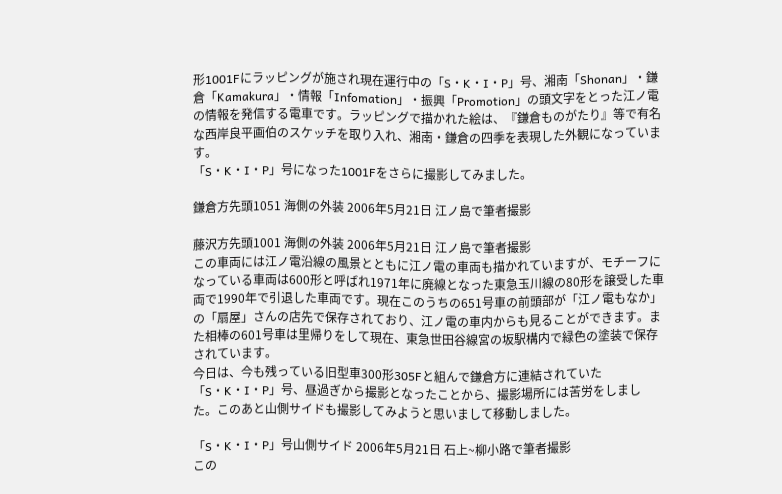形1001Fにラッピングが施され現在運行中の「S・K・I・P」号、湘南「Shonan」・鎌倉「Kamakura」・情報「Infomation」・振興「Promotion」の頭文字をとった江ノ電の情報を発信する電車です。ラッピングで描かれた絵は、『鎌倉ものがたり』等で有名な西岸良平画伯のスケッチを取り入れ、湘南・鎌倉の四季を表現した外観になっています。
「S・K・I・P」号になった1001Fをさらに撮影してみました。

鎌倉方先頭1051 海側の外装 2006年5月21日 江ノ島で筆者撮影

藤沢方先頭1001 海側の外装 2006年5月21日 江ノ島で筆者撮影
この車両には江ノ電沿線の風景とともに江ノ電の車両も描かれていますが、モチーフになっている車両は600形と呼ばれ1971年に廃線となった東急玉川線の80形を譲受した車両で1990年で引退した車両です。現在このうちの651号車の前頭部が「江ノ電もなか」の「扇屋」さんの店先で保存されており、江ノ電の車内からも見ることができます。また相棒の601号車は里帰りをして現在、東急世田谷線宮の坂駅構内で緑色の塗装で保存されています。
今日は、今も残っている旧型車300形305Fと組んで鎌倉方に連結されていた「S・K・I・P」号、昼過ぎから撮影となったことから、撮影場所には苦労をしました。このあと山側サイドも撮影してみようと思いまして移動しました。

「S・K・I・P」号山側サイド 2006年5月21日 石上~柳小路で筆者撮影
この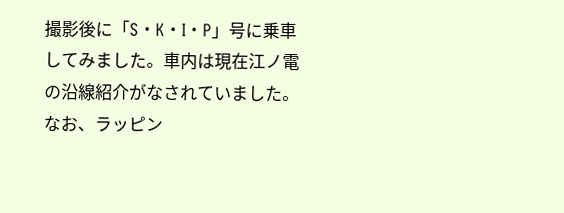撮影後に「S・K・I・P」号に乗車してみました。車内は現在江ノ電の沿線紹介がなされていました。なお、ラッピン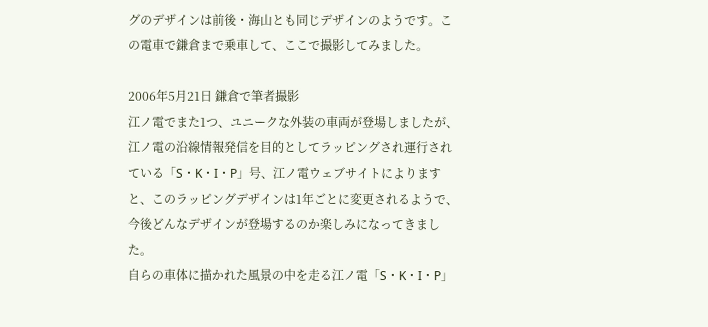グのデザインは前後・海山とも同じデザインのようです。この電車で鎌倉まで乗車して、ここで撮影してみました。

2006年5月21日 鎌倉で筆者撮影
江ノ電でまた1つ、ユニークな外装の車両が登場しましたが、江ノ電の沿線情報発信を目的としてラッピングされ運行されている「S・K・I・P」号、江ノ電ウェブサイトによりますと、このラッピングデザインは1年ごとに変更されるようで、今後どんなデザインが登場するのか楽しみになってきました。
自らの車体に描かれた風景の中を走る江ノ電「S・K・I・P」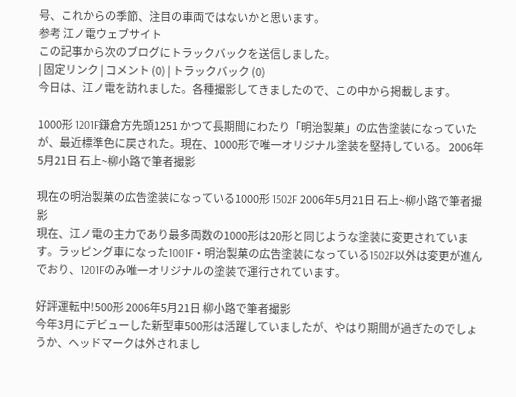号、これからの季節、注目の車両ではないかと思います。
参考 江ノ電ウェブサイト
この記事から次のブログにトラックバックを送信しました。
| 固定リンク | コメント (0) | トラックバック (0)
今日は、江ノ電を訪れました。各種撮影してきましたので、この中から掲載します。

1000形 1201F鎌倉方先頭1251 かつて長期間にわたり「明治製菓」の広告塗装になっていたが、最近標準色に戻された。現在、1000形で唯一オリジナル塗装を堅持している。 2006年5月21日 石上~柳小路で筆者撮影

現在の明治製菓の広告塗装になっている1000形 1502F 2006年5月21日 石上~柳小路で筆者撮影
現在、江ノ電の主力であり最多両数の1000形は20形と同じような塗装に変更されています。ラッピング車になった1001F・明治製菓の広告塗装になっている1502F以外は変更が進んでおり、1201Fのみ唯一オリジナルの塗装で運行されています。

好評運転中!500形 2006年5月21日 柳小路で筆者撮影
今年3月にデビューした新型車500形は活躍していましたが、やはり期間が過ぎたのでしょうか、ヘッドマークは外されまし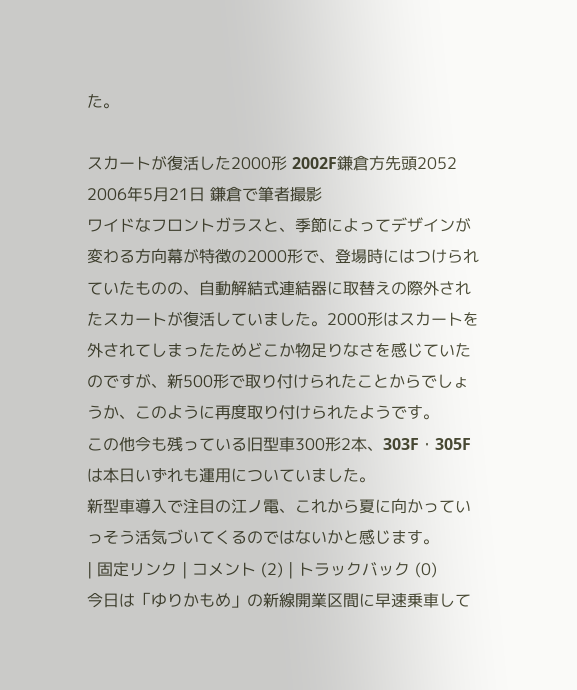た。

スカートが復活した2000形 2002F鎌倉方先頭2052 2006年5月21日 鎌倉で筆者撮影
ワイドなフロントガラスと、季節によってデザインが変わる方向幕が特徴の2000形で、登場時にはつけられていたものの、自動解結式連結器に取替えの際外されたスカートが復活していました。2000形はスカートを外されてしまったためどこか物足りなさを感じていたのですが、新500形で取り付けられたことからでしょうか、このように再度取り付けられたようです。
この他今も残っている旧型車300形2本、303F・305Fは本日いずれも運用についていました。
新型車導入で注目の江ノ電、これから夏に向かっていっそう活気づいてくるのではないかと感じます。
| 固定リンク | コメント (2) | トラックバック (0)
今日は「ゆりかもめ」の新線開業区間に早速乗車して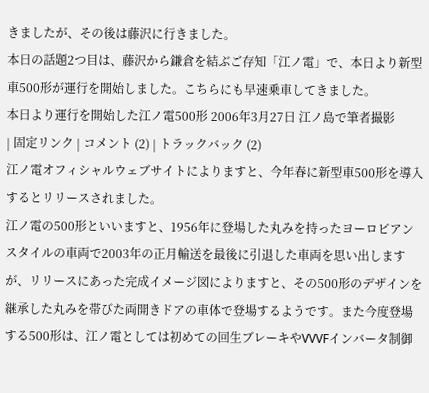きましたが、その後は藤沢に行きました。
本日の話題2つ目は、藤沢から鎌倉を結ぶご存知「江ノ電」で、本日より新型車500形が運行を開始しました。こちらにも早速乗車してきました。
本日より運行を開始した江ノ電500形 2006年3月27日 江ノ島で筆者撮影
| 固定リンク | コメント (2) | トラックバック (2)
江ノ電オフィシャルウェブサイトによりますと、今年春に新型車500形を導入するとリリースされました。
江ノ電の500形といいますと、1956年に登場した丸みを持ったヨーロピアンスタイルの車両で2003年の正月輸送を最後に引退した車両を思い出しますが、リリースにあった完成イメージ図によりますと、その500形のデザインを継承した丸みを帯びた両開きドアの車体で登場するようです。また今度登場する500形は、江ノ電としては初めての回生ブレーキやVVVFインバータ制御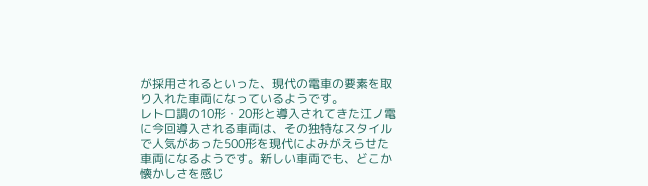が採用されるといった、現代の電車の要素を取り入れた車両になっているようです。
レトロ調の10形・20形と導入されてきた江ノ電に今回導入される車両は、その独特なスタイルで人気があった500形を現代によみがえらせた車両になるようです。新しい車両でも、どこか懐かしさを感じ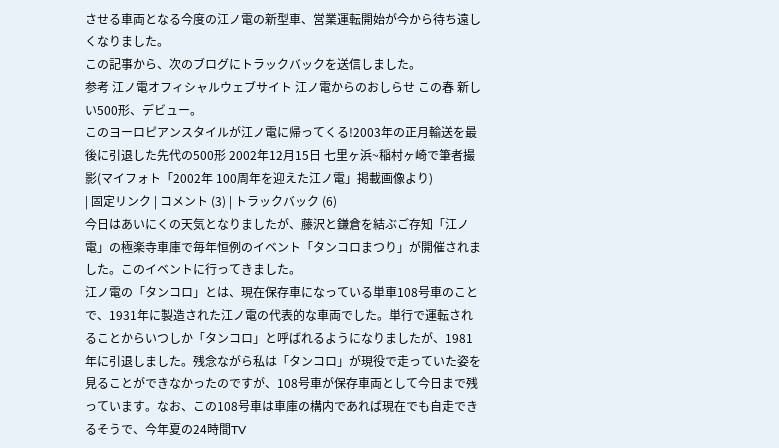させる車両となる今度の江ノ電の新型車、営業運転開始が今から待ち遠しくなりました。
この記事から、次のブログにトラックバックを送信しました。
参考 江ノ電オフィシャルウェブサイト 江ノ電からのおしらせ この春 新しい500形、デビュー。
このヨーロピアンスタイルが江ノ電に帰ってくる!2003年の正月輸送を最後に引退した先代の500形 2002年12月15日 七里ヶ浜~稲村ヶ崎で筆者撮影(マイフォト「2002年 100周年を迎えた江ノ電」掲載画像より)
| 固定リンク | コメント (3) | トラックバック (6)
今日はあいにくの天気となりましたが、藤沢と鎌倉を結ぶご存知「江ノ電」の極楽寺車庫で毎年恒例のイベント「タンコロまつり」が開催されました。このイベントに行ってきました。
江ノ電の「タンコロ」とは、現在保存車になっている単車108号車のことで、1931年に製造された江ノ電の代表的な車両でした。単行で運転されることからいつしか「タンコロ」と呼ばれるようになりましたが、1981年に引退しました。残念ながら私は「タンコロ」が現役で走っていた姿を見ることができなかったのですが、108号車が保存車両として今日まで残っています。なお、この108号車は車庫の構内であれば現在でも自走できるそうで、今年夏の24時間TV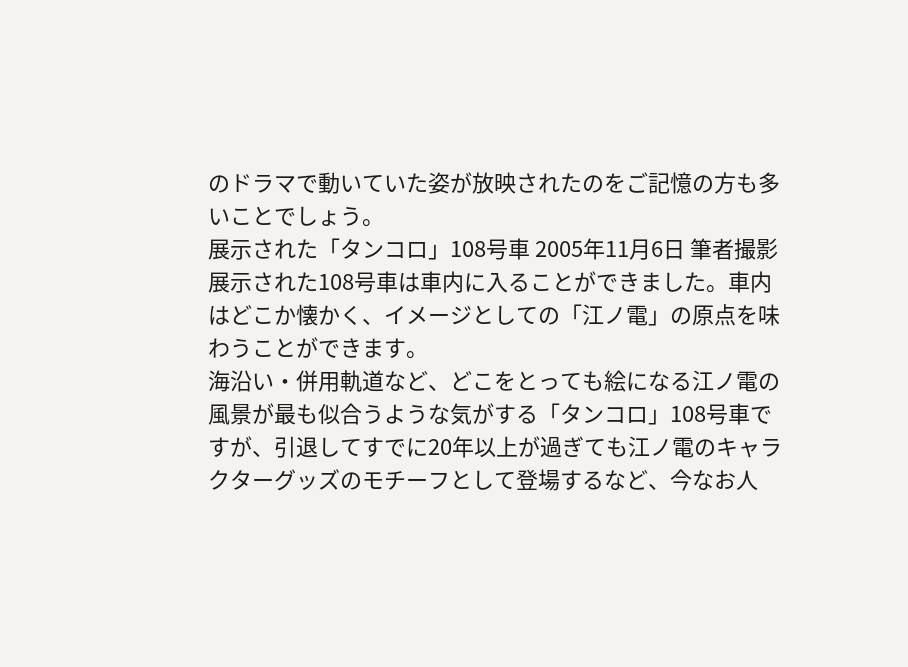のドラマで動いていた姿が放映されたのをご記憶の方も多いことでしょう。
展示された「タンコロ」108号車 2005年11月6日 筆者撮影
展示された108号車は車内に入ることができました。車内はどこか懐かく、イメージとしての「江ノ電」の原点を味わうことができます。
海沿い・併用軌道など、どこをとっても絵になる江ノ電の風景が最も似合うような気がする「タンコロ」108号車ですが、引退してすでに20年以上が過ぎても江ノ電のキャラクターグッズのモチーフとして登場するなど、今なお人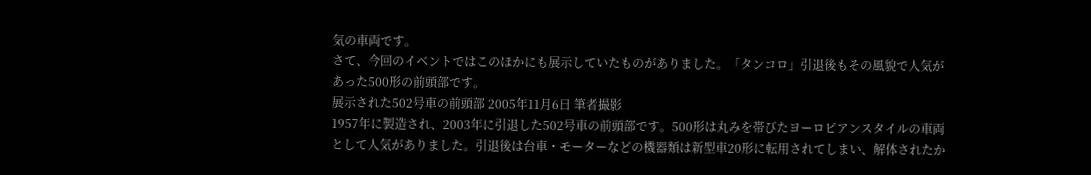気の車両です。
さて、今回のイベントではこのほかにも展示していたものがありました。「タンコロ」引退後もその風貌で人気があった500形の前頭部です。
展示された502号車の前頭部 2005年11月6日 筆者撮影
1957年に製造され、2003年に引退した502号車の前頭部です。500形は丸みを帯びたヨーロピアンスタイルの車両として人気がありました。引退後は台車・モーターなどの機器類は新型車20形に転用されてしまい、解体されたか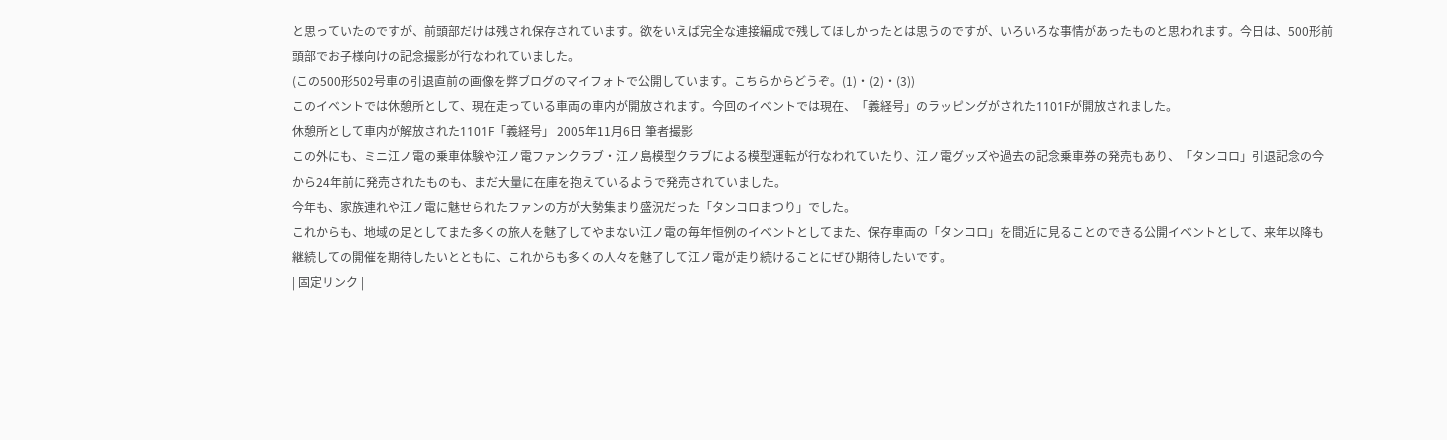と思っていたのですが、前頭部だけは残され保存されています。欲をいえば完全な連接編成で残してほしかったとは思うのですが、いろいろな事情があったものと思われます。今日は、500形前頭部でお子様向けの記念撮影が行なわれていました。
(この500形502号車の引退直前の画像を弊ブログのマイフォトで公開しています。こちらからどうぞ。(1)・(2)・(3))
このイベントでは休憩所として、現在走っている車両の車内が開放されます。今回のイベントでは現在、「義経号」のラッピングがされた1101Fが開放されました。
休憩所として車内が解放された1101F「義経号」 2005年11月6日 筆者撮影
この外にも、ミニ江ノ電の乗車体験や江ノ電ファンクラブ・江ノ島模型クラブによる模型運転が行なわれていたり、江ノ電グッズや過去の記念乗車券の発売もあり、「タンコロ」引退記念の今から24年前に発売されたものも、まだ大量に在庫を抱えているようで発売されていました。
今年も、家族連れや江ノ電に魅せられたファンの方が大勢集まり盛況だった「タンコロまつり」でした。
これからも、地域の足としてまた多くの旅人を魅了してやまない江ノ電の毎年恒例のイベントとしてまた、保存車両の「タンコロ」を間近に見ることのできる公開イベントとして、来年以降も継続しての開催を期待したいとともに、これからも多くの人々を魅了して江ノ電が走り続けることにぜひ期待したいです。
| 固定リンク |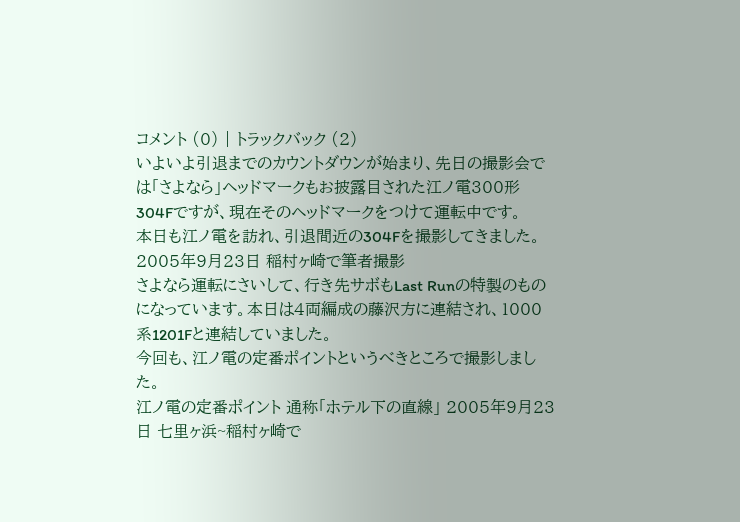コメント (0) | トラックバック (2)
いよいよ引退までのカウントダウンが始まり、先日の撮影会では「さよなら」ヘッドマークもお披露目された江ノ電300形304Fですが、現在そのヘッドマークをつけて運転中です。
本日も江ノ電を訪れ、引退間近の304Fを撮影してきました。
2005年9月23日 稲村ヶ崎で筆者撮影
さよなら運転にさいして、行き先サボもLast Runの特製のものになっています。本日は4両編成の藤沢方に連結され、1000系1201Fと連結していました。
今回も、江ノ電の定番ポイントというべきところで撮影しました。
江ノ電の定番ポイント 通称「ホテル下の直線」 2005年9月23日 七里ヶ浜~稲村ヶ崎で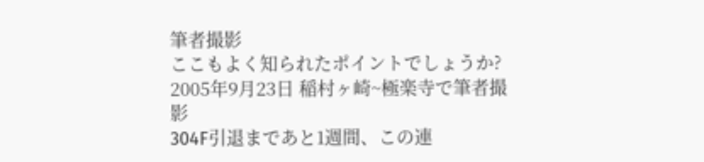筆者撮影
ここもよく知られたポイントでしょうか? 2005年9月23日 稲村ヶ崎~極楽寺で筆者撮影
304F引退まであと1週間、この連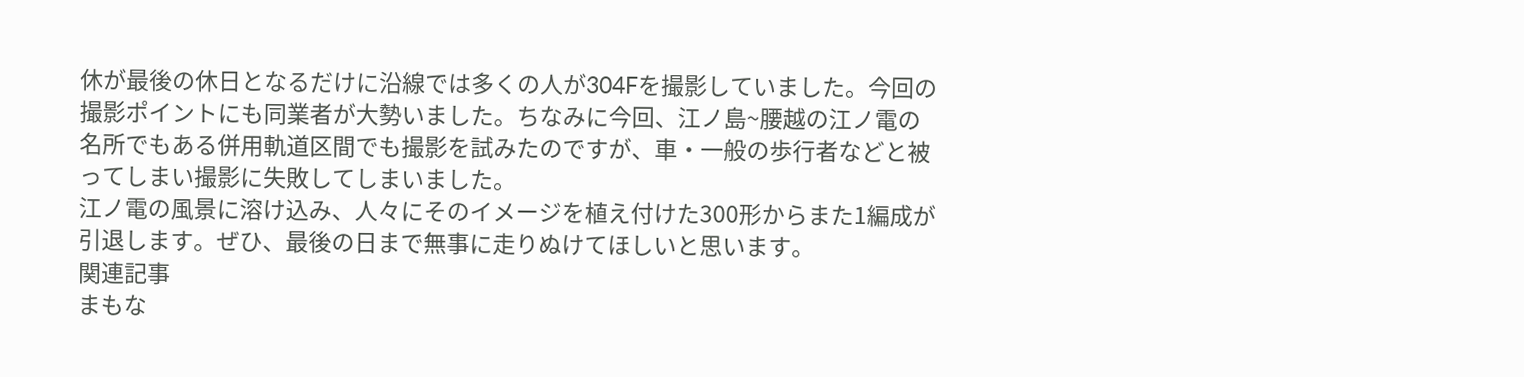休が最後の休日となるだけに沿線では多くの人が304Fを撮影していました。今回の撮影ポイントにも同業者が大勢いました。ちなみに今回、江ノ島~腰越の江ノ電の名所でもある併用軌道区間でも撮影を試みたのですが、車・一般の歩行者などと被ってしまい撮影に失敗してしまいました。
江ノ電の風景に溶け込み、人々にそのイメージを植え付けた300形からまた1編成が引退します。ぜひ、最後の日まで無事に走りぬけてほしいと思います。
関連記事
まもな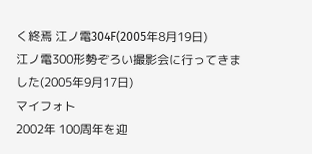く終焉 江ノ電304F(2005年8月19日)
江ノ電300形勢ぞろい撮影会に行ってきました(2005年9月17日)
マイフォト
2002年 100周年を迎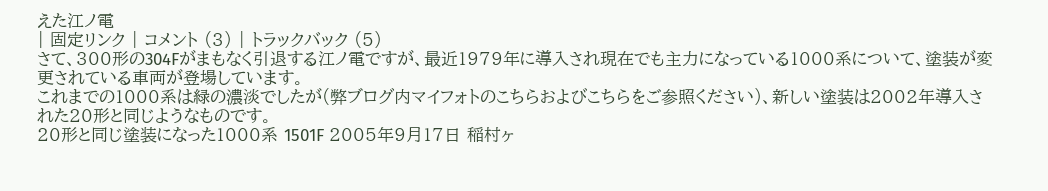えた江ノ電
| 固定リンク | コメント (3) | トラックバック (5)
さて、300形の304Fがまもなく引退する江ノ電ですが、最近1979年に導入され現在でも主力になっている1000系について、塗装が変更されている車両が登場しています。
これまでの1000系は緑の濃淡でしたが(弊ブログ内マイフォトのこちらおよびこちらをご参照ください)、新しい塗装は2002年導入された20形と同じようなものです。
20形と同じ塗装になった1000系 1501F 2005年9月17日 稲村ヶ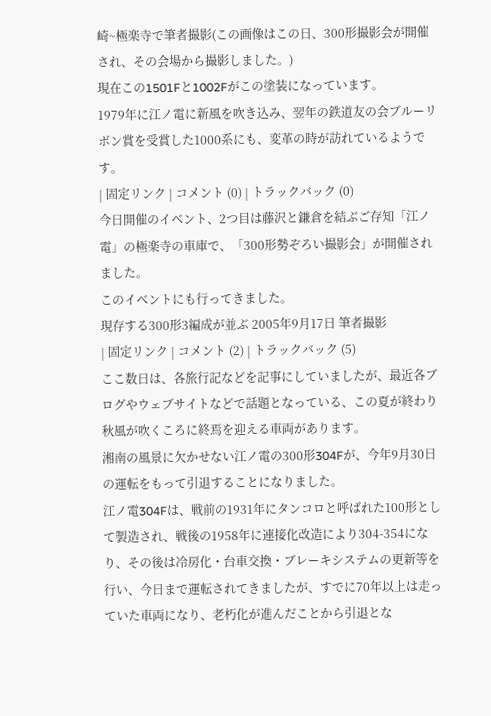崎~極楽寺で筆者撮影(この画像はこの日、300形撮影会が開催され、その会場から撮影しました。)
現在この1501Fと1002Fがこの塗装になっています。
1979年に江ノ電に新風を吹き込み、翌年の鉄道友の会ブルーリボン賞を受賞した1000系にも、変革の時が訪れているようです。
| 固定リンク | コメント (0) | トラックバック (0)
今日開催のイベント、2つ目は藤沢と鎌倉を結ぶご存知「江ノ電」の極楽寺の車庫で、「300形勢ぞろい撮影会」が開催されました。
このイベントにも行ってきました。
現存する300形3編成が並ぶ 2005年9月17日 筆者撮影
| 固定リンク | コメント (2) | トラックバック (5)
ここ数日は、各旅行記などを記事にしていましたが、最近各ブログやウェブサイトなどで話題となっている、この夏が終わり秋風が吹くころに終焉を迎える車両があります。
湘南の風景に欠かせない江ノ電の300形304Fが、今年9月30日の運転をもって引退することになりました。
江ノ電304Fは、戦前の1931年にタンコロと呼ばれた100形として製造され、戦後の1958年に連接化改造により304-354になり、その後は冷房化・台車交換・ブレーキシステムの更新等を行い、今日まで運転されてきましたが、すでに70年以上は走っていた車両になり、老朽化が進んだことから引退とな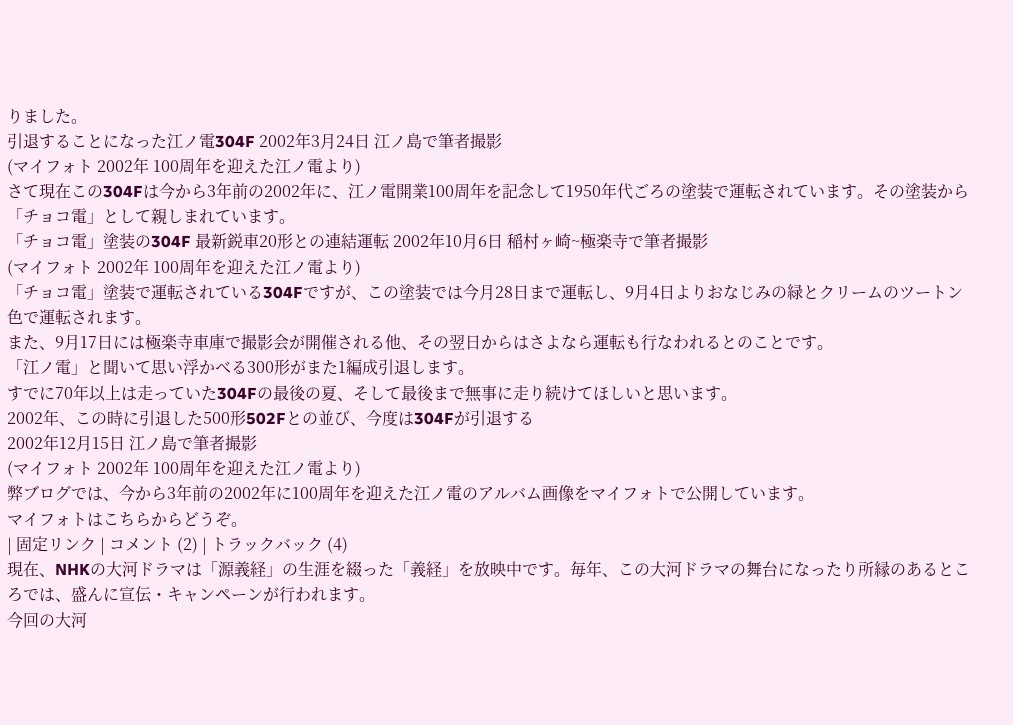りました。
引退することになった江ノ電304F 2002年3月24日 江ノ島で筆者撮影
(マイフォト 2002年 100周年を迎えた江ノ電より)
さて現在この304Fは今から3年前の2002年に、江ノ電開業100周年を記念して1950年代ごろの塗装で運転されています。その塗装から「チョコ電」として親しまれています。
「チョコ電」塗装の304F 最新鋭車20形との連結運転 2002年10月6日 稲村ヶ崎~極楽寺で筆者撮影
(マイフォト 2002年 100周年を迎えた江ノ電より)
「チョコ電」塗装で運転されている304Fですが、この塗装では今月28日まで運転し、9月4日よりおなじみの緑とクリームのツートン色で運転されます。
また、9月17日には極楽寺車庫で撮影会が開催される他、その翌日からはさよなら運転も行なわれるとのことです。
「江ノ電」と聞いて思い浮かべる300形がまた1編成引退します。
すでに70年以上は走っていた304Fの最後の夏、そして最後まで無事に走り続けてほしいと思います。
2002年、この時に引退した500形502Fとの並び、今度は304Fが引退する
2002年12月15日 江ノ島で筆者撮影
(マイフォト 2002年 100周年を迎えた江ノ電より)
弊ブログでは、今から3年前の2002年に100周年を迎えた江ノ電のアルバム画像をマイフォトで公開しています。
マイフォトはこちらからどうぞ。
| 固定リンク | コメント (2) | トラックバック (4)
現在、NHKの大河ドラマは「源義経」の生涯を綴った「義経」を放映中です。毎年、この大河ドラマの舞台になったり所縁のあるところでは、盛んに宣伝・キャンペーンが行われます。
今回の大河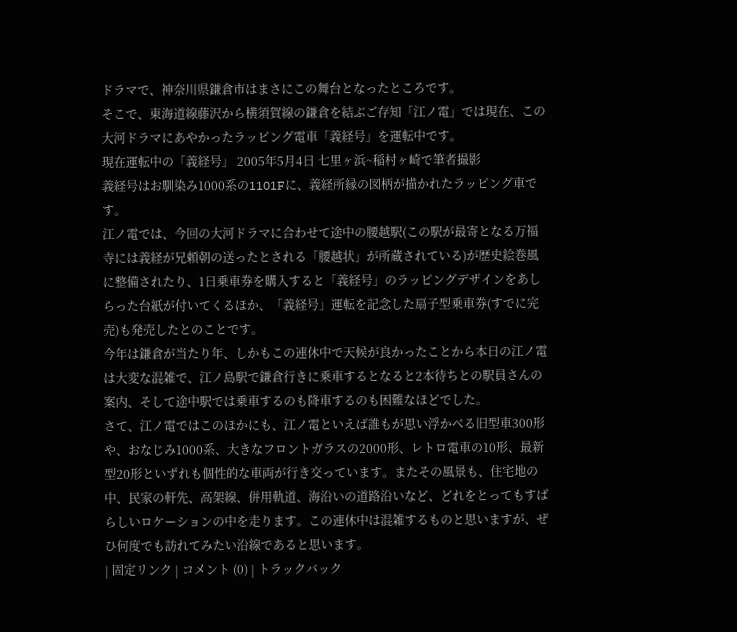ドラマで、神奈川県鎌倉市はまさにこの舞台となったところです。
そこで、東海道線藤沢から横須賀線の鎌倉を結ぶご存知「江ノ電」では現在、この大河ドラマにあやかったラッピング電車「義経号」を運転中です。
現在運転中の「義経号」 2005年5月4日 七里ヶ浜~稲村ヶ崎で筆者撮影
義経号はお馴染み1000系の1101Fに、義経所縁の図柄が描かれたラッピング車です。
江ノ電では、今回の大河ドラマに合わせて途中の腰越駅(この駅が最寄となる万福寺には義経が兄頼朝の送ったとされる「腰越状」が所蔵されている)が歴史絵巻風に整備されたり、1日乗車券を購入すると「義経号」のラッピングデザインをあしらった台紙が付いてくるほか、「義経号」運転を記念した扇子型乗車券(すでに完売)も発売したとのことです。
今年は鎌倉が当たり年、しかもこの連休中で天候が良かったことから本日の江ノ電は大変な混雑で、江ノ島駅で鎌倉行きに乗車するとなると2本待ちとの駅員さんの案内、そして途中駅では乗車するのも降車するのも困難なほどでした。
さて、江ノ電ではこのほかにも、江ノ電といえば誰もが思い浮かべる旧型車300形や、おなじみ1000系、大きなフロントガラスの2000形、レトロ電車の10形、最新型20形といずれも個性的な車両が行き交っています。またその風景も、住宅地の中、民家の軒先、高架線、併用軌道、海沿いの道路沿いなど、どれをとってもすばらしいロケーションの中を走ります。この連休中は混雑するものと思いますが、ぜひ何度でも訪れてみたい沿線であると思います。
| 固定リンク | コメント (0) | トラックバック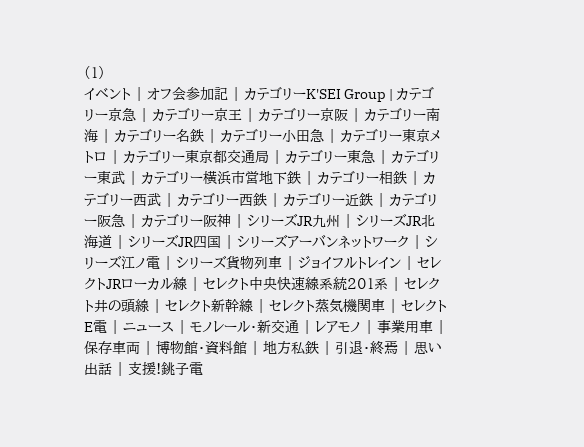(1)
イベント | オフ会参加記 | カテゴリーK'SEI Group | カテゴリー京急 | カテゴリー京王 | カテゴリー京阪 | カテゴリー南海 | カテゴリー名鉄 | カテゴリー小田急 | カテゴリー東京メトロ | カテゴリー東京都交通局 | カテゴリー東急 | カテゴリー東武 | カテゴリー横浜市営地下鉄 | カテゴリー相鉄 | カテゴリー西武 | カテゴリー西鉄 | カテゴリー近鉄 | カテゴリー阪急 | カテゴリー阪神 | シリーズJR九州 | シリーズJR北海道 | シリーズJR四国 | シリーズアーバンネットワーク | シリーズ江ノ電 | シリーズ貨物列車 | ジョイフルトレイン | セレクトJRローカル線 | セレクト中央快速線系統201系 | セレクト井の頭線 | セレクト新幹線 | セレクト蒸気機関車 | セレクトE電 | ニュース | モノレール・新交通 | レアモノ | 事業用車 | 保存車両 | 博物館・資料館 | 地方私鉄 | 引退・終焉 | 思い出話 | 支援!銚子電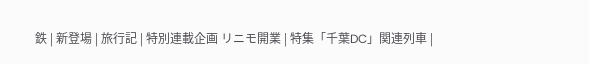鉄 | 新登場 | 旅行記 | 特別連載企画 リニモ開業 | 特集「千葉DC」関連列車 |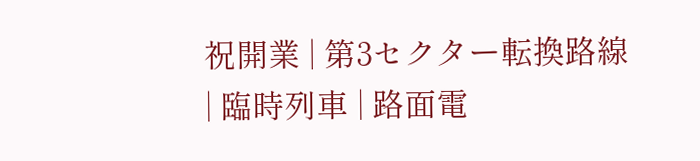祝開業 | 第3セクター転換路線 | 臨時列車 | 路面電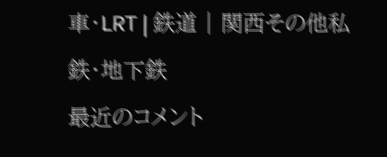車・LRT | 鉄道 | 関西その他私鉄・地下鉄
最近のコメント